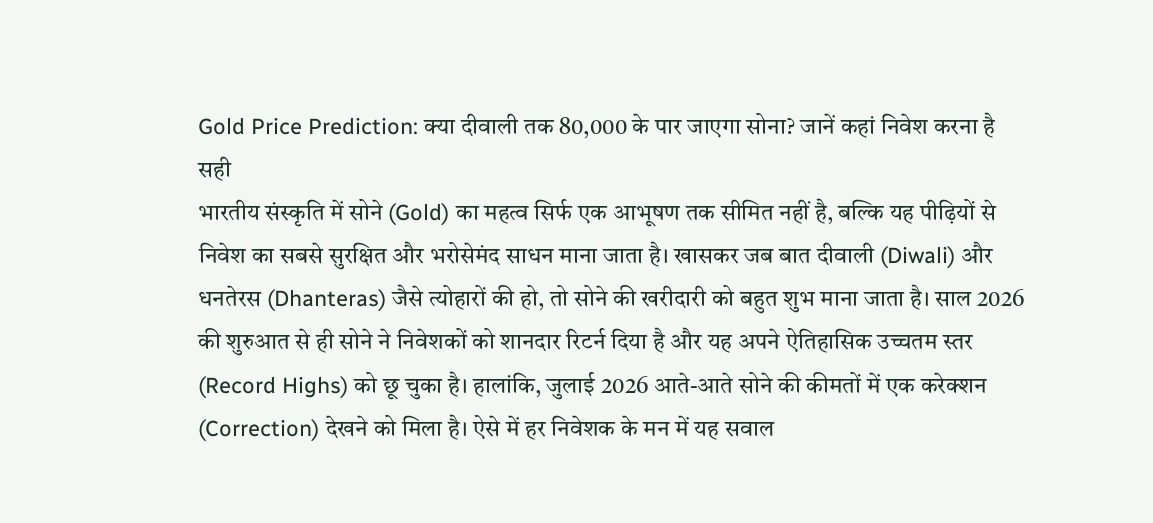Gold Price Prediction: क्या दीवाली तक 80,000 के पार जाएगा सोना? जानें कहां निवेश करना है सही
भारतीय संस्कृति में सोने (Gold) का महत्व सिर्फ एक आभूषण तक सीमित नहीं है, बल्कि यह पीढ़ियों से निवेश का सबसे सुरक्षित और भरोसेमंद साधन माना जाता है। खासकर जब बात दीवाली (Diwali) और धनतेरस (Dhanteras) जैसे त्योहारों की हो, तो सोने की खरीदारी को बहुत शुभ माना जाता है। साल 2026 की शुरुआत से ही सोने ने निवेशकों को शानदार रिटर्न दिया है और यह अपने ऐतिहासिक उच्चतम स्तर (Record Highs) को छू चुका है। हालांकि, जुलाई 2026 आते-आते सोने की कीमतों में एक करेक्शन (Correction) देखने को मिला है। ऐसे में हर निवेशक के मन में यह सवाल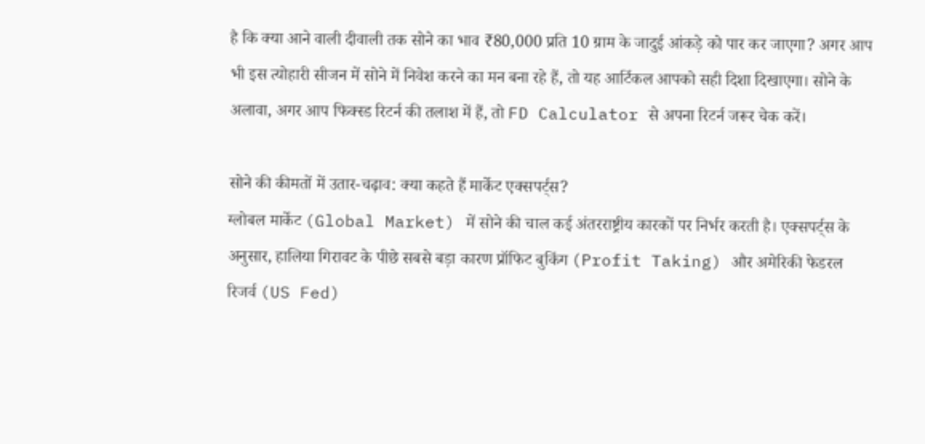है कि क्या आने वाली दीवाली तक सोने का भाव ₹80,000 प्रति 10 ग्राम के जादुई आंकड़े को पार कर जाएगा? अगर आप भी इस त्योहारी सीजन में सोने में निवेश करने का मन बना रहे हैं, तो यह आर्टिकल आपको सही दिशा दिखाएगा। सोने के अलावा, अगर आप फिक्स्ड रिटर्न की तलाश में हैं, तो FD Calculator से अपना रिटर्न जरूर चेक करें।

सोने की कीमतों में उतार-चढ़ाव: क्या कहते हैं मार्केट एक्सपर्ट्स?
ग्लोबल मार्केट (Global Market) में सोने की चाल कई अंतरराष्ट्रीय कारकों पर निर्भर करती है। एक्सपर्ट्स के अनुसार, हालिया गिरावट के पीछे सबसे बड़ा कारण प्रॉफिट बुकिंग (Profit Taking) और अमेरिकी फेडरल रिजर्व (US Fed)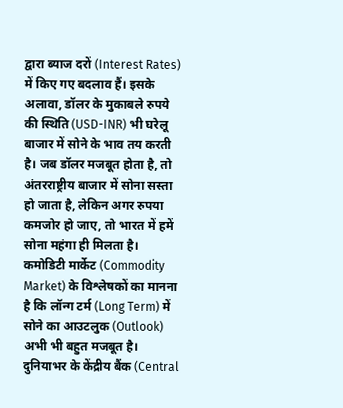द्वारा ब्याज दरों (Interest Rates) में किए गए बदलाव हैं। इसके अलावा, डॉलर के मुकाबले रुपये की स्थिति (USD-INR) भी घरेलू बाजार में सोने के भाव तय करती है। जब डॉलर मजबूत होता है, तो अंतरराष्ट्रीय बाजार में सोना सस्ता हो जाता है, लेकिन अगर रुपया कमजोर हो जाए, तो भारत में हमें सोना महंगा ही मिलता है।
कमोडिटी मार्केट (Commodity Market) के विश्लेषकों का मानना है कि लॉन्ग टर्म (Long Term) में सोने का आउटलुक (Outlook) अभी भी बहुत मजबूत है। दुनियाभर के केंद्रीय बैंक (Central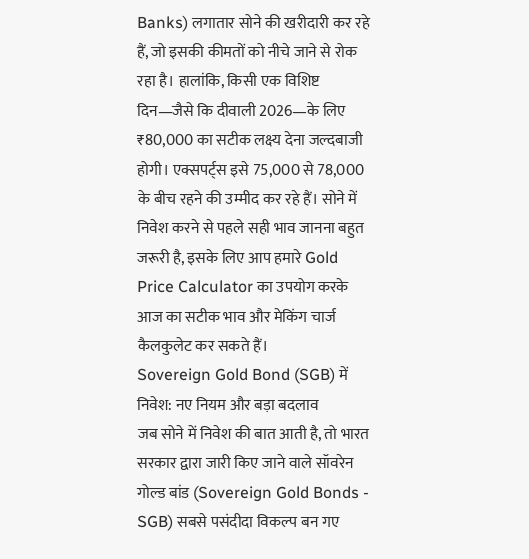Banks) लगातार सोने की खरीदारी कर रहे हैं, जो इसकी कीमतों को नीचे जाने से रोक रहा है। हालांकि, किसी एक विशिष्ट दिन—जैसे कि दीवाली 2026—के लिए ₹80,000 का सटीक लक्ष्य देना जल्दबाजी होगी। एक्सपर्ट्स इसे 75,000 से 78,000 के बीच रहने की उम्मीद कर रहे हैं। सोने में निवेश करने से पहले सही भाव जानना बहुत जरूरी है, इसके लिए आप हमारे Gold Price Calculator का उपयोग करके आज का सटीक भाव और मेकिंग चार्ज कैलकुलेट कर सकते हैं।
Sovereign Gold Bond (SGB) में निवेश: नए नियम और बड़ा बदलाव
जब सोने में निवेश की बात आती है, तो भारत सरकार द्वारा जारी किए जाने वाले सॉवरेन गोल्ड बांड (Sovereign Gold Bonds - SGB) सबसे पसंदीदा विकल्प बन गए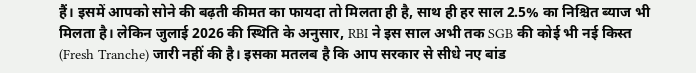हैं। इसमें आपको सोने की बढ़ती कीमत का फायदा तो मिलता ही है, साथ ही हर साल 2.5% का निश्चित ब्याज भी मिलता है। लेकिन जुलाई 2026 की स्थिति के अनुसार, RBI ने इस साल अभी तक SGB की कोई भी नई किस्त (Fresh Tranche) जारी नहीं की है। इसका मतलब है कि आप सरकार से सीधे नए बांड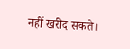नहीं खरीद सकते।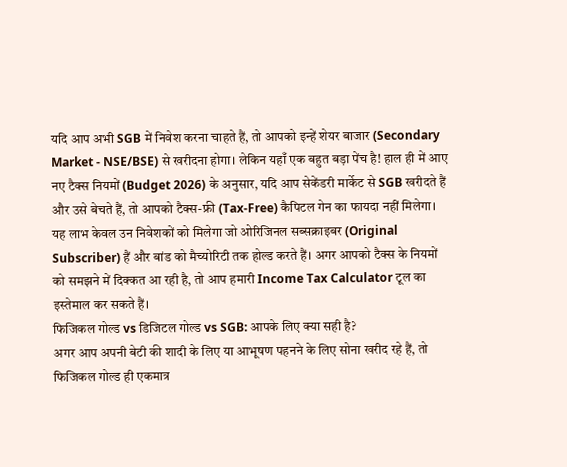यदि आप अभी SGB में निवेश करना चाहते हैं, तो आपको इन्हें शेयर बाजार (Secondary Market - NSE/BSE) से खरीदना होगा। लेकिन यहाँ एक बहुत बड़ा पेंच है! हाल ही में आए नए टैक्स नियमों (Budget 2026) के अनुसार, यदि आप सेकेंडरी मार्केट से SGB खरीदते हैं और उसे बेचते हैं, तो आपको टैक्स-फ्री (Tax-Free) कैपिटल गेन का फायदा नहीं मिलेगा। यह लाभ केवल उन निवेशकों को मिलेगा जो ओरिजिनल सब्सक्राइबर (Original Subscriber) हैं और बांड को मैच्योरिटी तक होल्ड करते हैं। अगर आपको टैक्स के नियमों को समझने में दिक्कत आ रही है, तो आप हमारी Income Tax Calculator टूल का इस्तेमाल कर सकते हैं।
फिजिकल गोल्ड vs डिजिटल गोल्ड vs SGB: आपके लिए क्या सही है?
अगर आप अपनी बेटी की शादी के लिए या आभूषण पहनने के लिए सोना खरीद रहे हैं, तो फिजिकल गोल्ड ही एकमात्र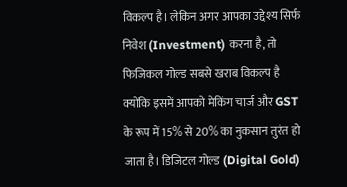विकल्प है। लेकिन अगर आपका उद्देश्य सिर्फ निवेश (Investment) करना है, तो फिजिकल गोल्ड सबसे खराब विकल्प है क्योंकि इसमें आपको मेकिंग चार्ज और GST के रूप में 15% से 20% का नुकसान तुरंत हो जाता है। डिजिटल गोल्ड (Digital Gold)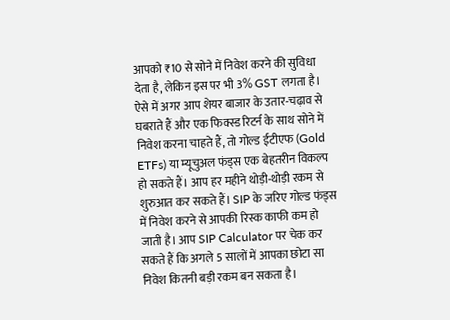आपको ₹10 से सोने में निवेश करने की सुविधा देता है, लेकिन इस पर भी 3% GST लगता है।
ऐसे में अगर आप शेयर बाजार के उतार-चढ़ाव से घबराते हैं और एक फिक्स्ड रिटर्न के साथ सोने में निवेश करना चाहते हैं, तो गोल्ड ईटीएफ (Gold ETFs) या म्यूचुअल फंड्स एक बेहतरीन विकल्प हो सकते हैं। आप हर महीने थोड़ी-थोड़ी रकम से शुरुआत कर सकते हैं। SIP के जरिए गोल्ड फंड्स में निवेश करने से आपकी रिस्क काफी कम हो जाती है। आप SIP Calculator पर चेक कर सकते हैं कि अगले 5 सालों में आपका छोटा सा निवेश कितनी बड़ी रकम बन सकता है।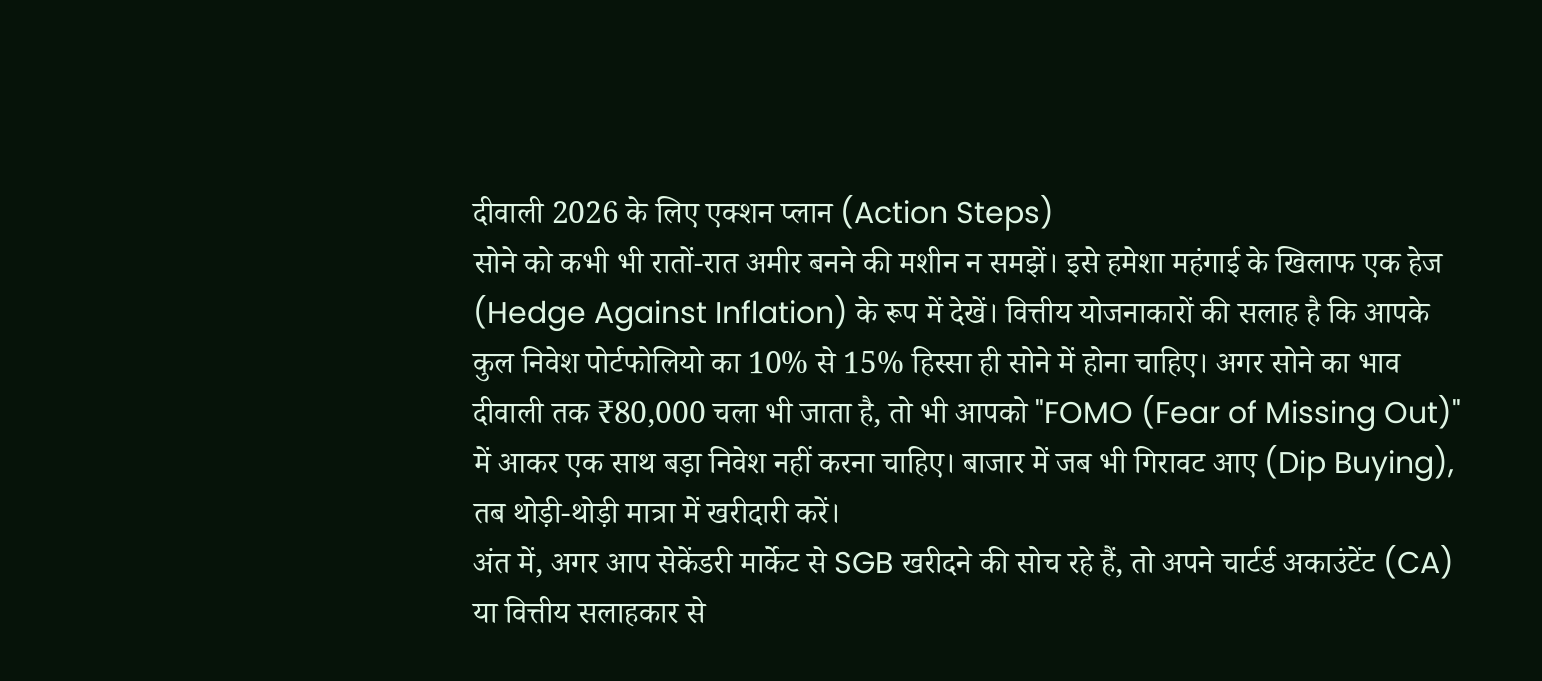दीवाली 2026 के लिए एक्शन प्लान (Action Steps)
सोने को कभी भी रातों-रात अमीर बनने की मशीन न समझें। इसे हमेशा महंगाई के खिलाफ एक हेज (Hedge Against Inflation) के रूप में देखें। वित्तीय योजनाकारों की सलाह है कि आपके कुल निवेश पोर्टफोलियो का 10% से 15% हिस्सा ही सोने में होना चाहिए। अगर सोने का भाव दीवाली तक ₹80,000 चला भी जाता है, तो भी आपको "FOMO (Fear of Missing Out)" में आकर एक साथ बड़ा निवेश नहीं करना चाहिए। बाजार में जब भी गिरावट आए (Dip Buying), तब थोड़ी-थोड़ी मात्रा में खरीदारी करें।
अंत में, अगर आप सेकेंडरी मार्केट से SGB खरीदने की सोच रहे हैं, तो अपने चार्टर्ड अकाउंटेंट (CA) या वित्तीय सलाहकार से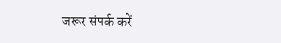जरूर संपर्क करें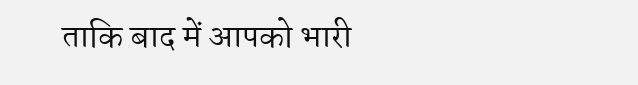ताकि बाद में आपको भारी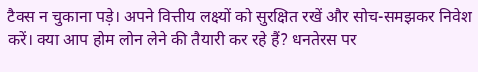टैक्स न चुकाना पड़े। अपने वित्तीय लक्ष्यों को सुरक्षित रखें और सोच-समझकर निवेश करें। क्या आप होम लोन लेने की तैयारी कर रहे हैं? धनतेरस पर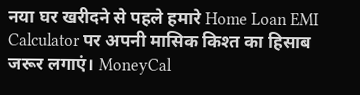नया घर खरीदने से पहले हमारे Home Loan EMI Calculator पर अपनी मासिक किश्त का हिसाब जरूर लगाएं। MoneyCal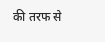की तरफ से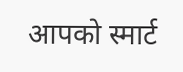आपको स्मार्ट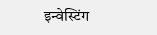इन्वेस्टिंग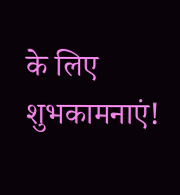के लिए शुभकामनाएं!